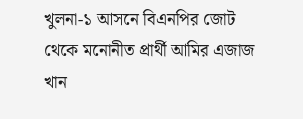খুলনা-১ আসনে বিএনপির জোট থেকে মনোনীত প্রার্থী আমির এজাজ খান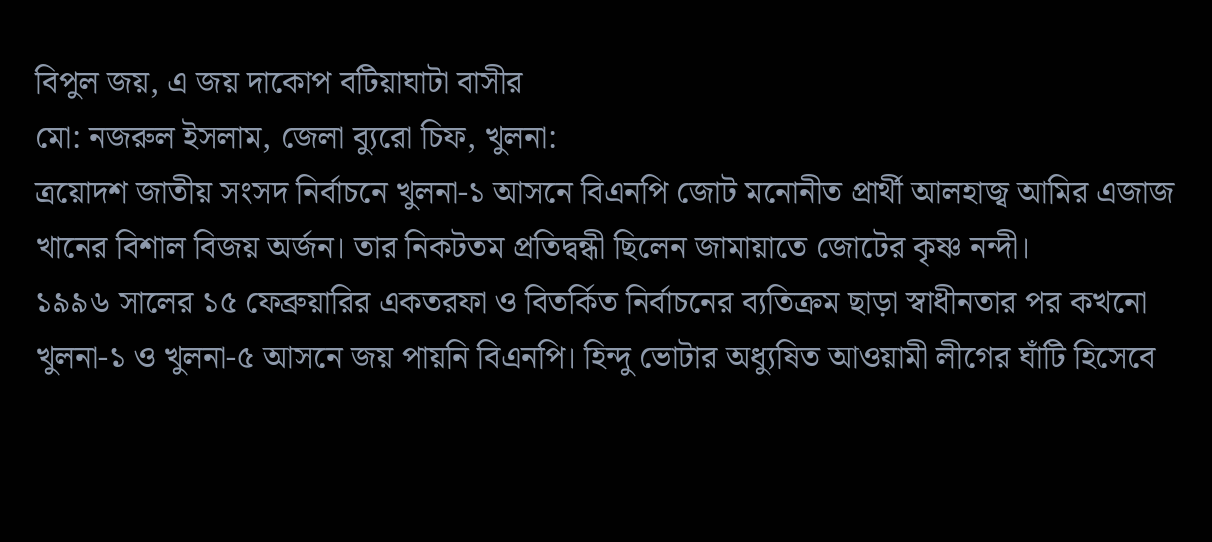বিপুল জয়, এ জয় দাকোপ বটিয়াঘাটা বাসীর
মো: নজরুল ইসলাম, জেলা ব্যুরো চিফ, খুলনা:
ত্রয়োদশ জাতীয় সংসদ নির্বাচনে খুলনা-১ আসনে বিএনপি জোট মনোনীত প্রার্থী আলহাজ্ব আমির এজাজ খানের বিশাল বিজয় অর্জন। তার নিকটতম প্রতিদ্বন্ধী ছিলেন জামায়াতে জোটের কৃষ্ণ নন্দী।
১৯৯৬ সালের ১৫ ফেব্রুয়ারির একতরফা ও বিতর্কিত নির্বাচনের ব্যতিক্রম ছাড়া স্বাধীনতার পর কখনো খুলনা-১ ও খুলনা-৫ আসনে জয় পায়নি বিএনপি। হিন্দু ভোটার অধ্যুষিত আওয়ামী লীগের ঘাঁটি হিসেবে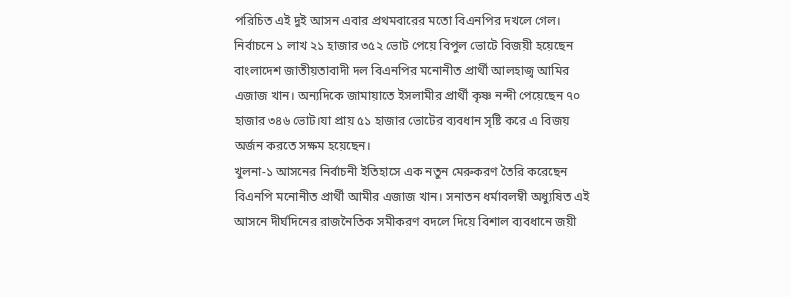পরিচিত এই দুই আসন এবার প্রথমবারের মতো বিএনপির দখলে গেল।
নির্বাচনে ১ লাখ ২১ হাজার ৩৫২ ভোট পেয়ে বিপুল ভোটে বিজয়ী হয়েছেন বাংলাদেশ জাতীয়তাবাদী দল বিএনপির মনোনীত প্রার্থী আলহাজ্ব আমির এজাজ খান। অন্যদিকে জামায়াতে ইসলামীর প্রার্থী কৃষ্ণ নন্দী পেয়েছেন ৭০ হাজার ৩৪৬ ভোট।যা প্রায় ৫১ হাজার ভোটের ব্যবধান সৃষ্টি করে এ বিজয় অর্জন করতে সক্ষম হয়েছেন।
খুলনা-১ আসনের নির্বাচনী ইতিহাসে এক নতুন মেরুকরণ তৈরি করেছেন বিএনপি মনোনীত প্রার্থী আমীর এজাজ খান। সনাতন ধর্মাবলম্বী অধ্যুষিত এই আসনে দীর্ঘদিনের রাজনৈতিক সমীকরণ বদলে দিয়ে বিশাল ব্যবধানে জয়ী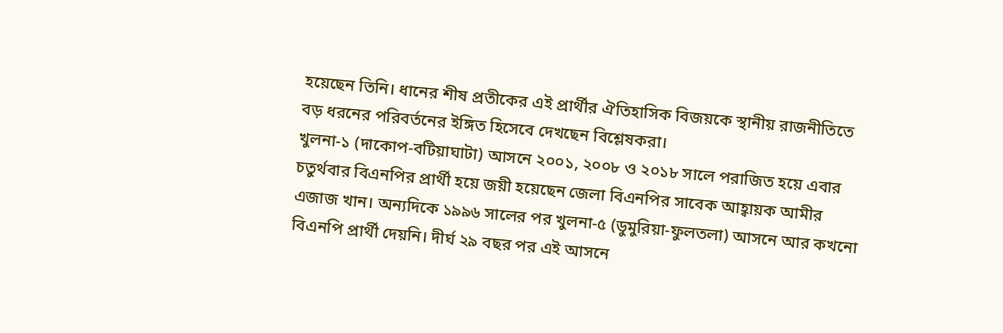হয়েছেন তিনি। ধানের শীষ প্রতীকের এই প্রার্থীর ঐতিহাসিক বিজয়কে স্থানীয় রাজনীতিতে বড় ধরনের পরিবর্তনের ইঙ্গিত হিসেবে দেখছেন বিশ্লেষকরা।
খুলনা-১ (দাকোপ-বটিয়াঘাটা) আসনে ২০০১, ২০০৮ ও ২০১৮ সালে পরাজিত হয়ে এবার চতুর্থবার বিএনপির প্রার্থী হয়ে জয়ী হয়েছেন জেলা বিএনপির সাবেক আহ্বায়ক আমীর এজাজ খান। অন্যদিকে ১৯৯৬ সালের পর খুলনা-৫ (ডুমুরিয়া-ফুলতলা) আসনে আর কখনো বিএনপি প্রার্থী দেয়নি। দীর্ঘ ২৯ বছর পর এই আসনে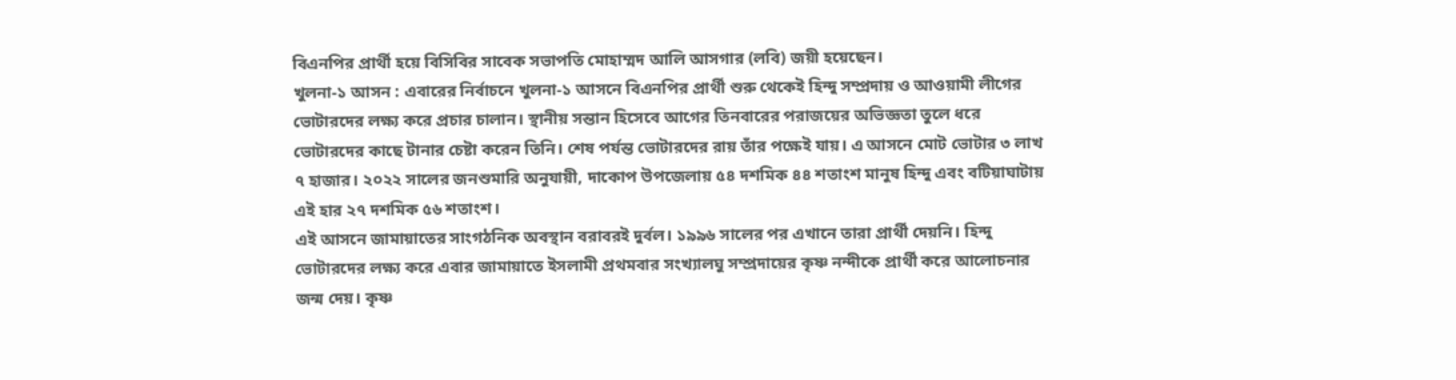বিএনপির প্রার্থী হয়ে বিসিবির সাবেক সভাপতি মোহাম্মদ আলি আসগার (লবি) জয়ী হয়েছেন।
খুলনা-১ আসন : এবারের নির্বাচনে খুলনা-১ আসনে বিএনপির প্রার্থী শুরু থেকেই হিন্দু সম্প্রদায় ও আওয়ামী লীগের ভোটারদের লক্ষ্য করে প্রচার চালান। স্থানীয় সন্তান হিসেবে আগের তিনবারের পরাজয়ের অভিজ্ঞতা তুলে ধরে ভোটারদের কাছে টানার চেষ্টা করেন তিনি। শেষ পর্যন্ত ভোটারদের রায় তাঁর পক্ষেই যায়। এ আসনে মোট ভোটার ৩ লাখ ৭ হাজার। ২০২২ সালের জনশুমারি অনুযায়ী, দাকোপ উপজেলায় ৫৪ দশমিক ৪৪ শতাংশ মানুষ হিন্দু এবং বটিয়াঘাটায় এই হার ২৭ দশমিক ৫৬ শতাংশ।
এই আসনে জামায়াতের সাংগঠনিক অবস্থান বরাবরই দুর্বল। ১৯৯৬ সালের পর এখানে তারা প্রার্থী দেয়নি। হিন্দু ভোটারদের লক্ষ্য করে এবার জামায়াতে ইসলামী প্রথমবার সংখ্যালঘু সম্প্রদায়ের কৃষ্ণ নন্দীকে প্রার্থী করে আলোচনার জন্ম দেয়। কৃষ্ণ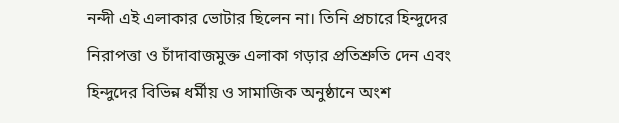নন্দী এই এলাকার ভোটার ছিলেন না। তিনি প্রচারে হিন্দুদের নিরাপত্তা ও চাঁদাবাজমুক্ত এলাকা গড়ার প্রতিশ্রুতি দেন এবং হিন্দুদের বিভিন্ন ধর্মীয় ও সামাজিক অনুষ্ঠানে অংশ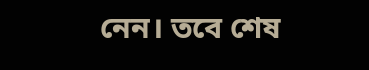নেন। তবে শেষ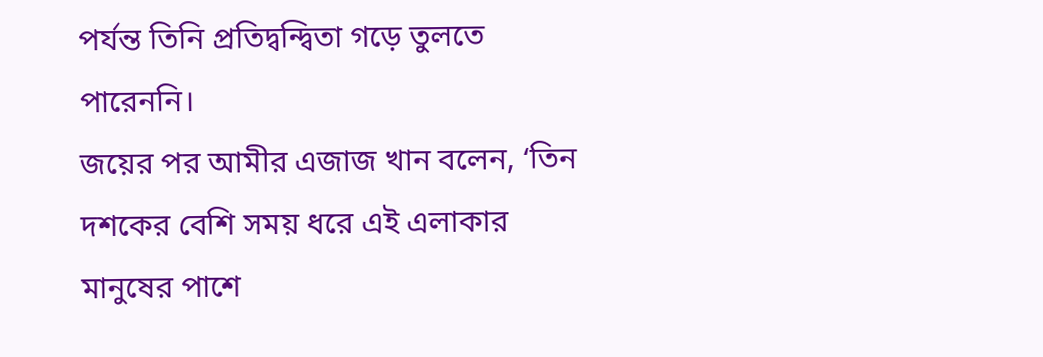পর্যন্ত তিনি প্রতিদ্বন্দ্বিতা গড়ে তুলতে পারেননি।
জয়ের পর আমীর এজাজ খান বলেন, ‘তিন দশকের বেশি সময় ধরে এই এলাকার মানুষের পাশে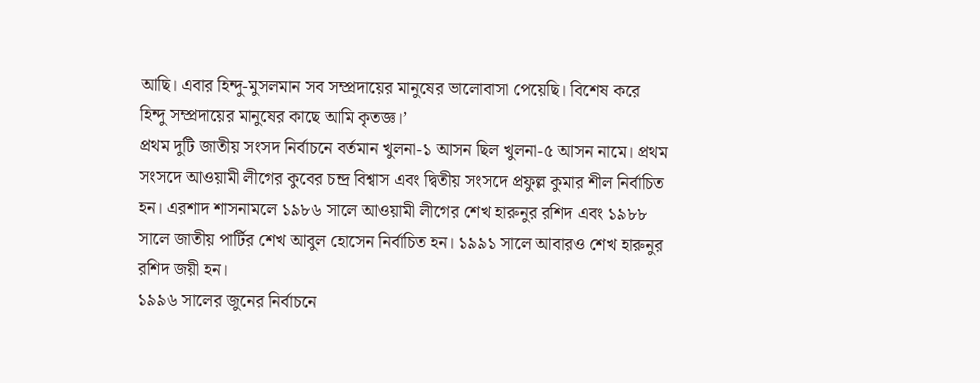আছি। এবার হিন্দু-মুসলমান সব সম্প্রদায়ের মানুষের ভালোবাসা পেয়েছি। বিশেষ করে হিন্দু সম্প্রদায়ের মানুষের কাছে আমি কৃতজ্ঞ।’
প্রথম দুটি জাতীয় সংসদ নির্বাচনে বর্তমান খুলনা-১ আসন ছিল খুলনা-৫ আসন নামে। প্রথম সংসদে আওয়ামী লীগের কুবের চন্দ্র বিশ্বাস এবং দ্বিতীয় সংসদে প্রফুল্ল কুমার শীল নির্বাচিত হন। এরশাদ শাসনামলে ১৯৮৬ সালে আওয়ামী লীগের শেখ হারুনুর রশিদ এবং ১৯৮৮ সালে জাতীয় পার্টির শেখ আবুল হোসেন নির্বাচিত হন। ১৯৯১ সালে আবারও শেখ হারুনুর রশিদ জয়ী হন।
১৯৯৬ সালের জুনের নির্বাচনে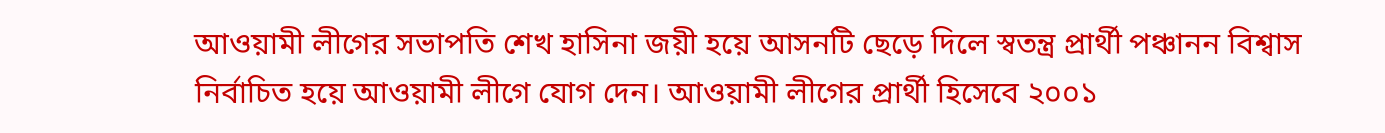আওয়ামী লীগের সভাপতি শেখ হাসিনা জয়ী হয়ে আসনটি ছেড়ে দিলে স্বতন্ত্র প্রার্থী পঞ্চানন বিশ্বাস নির্বাচিত হয়ে আওয়ামী লীগে যোগ দেন। আওয়ামী লীগের প্রার্থী হিসেবে ২০০১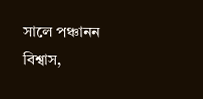সালে পঞ্চানন বিশ্বাস,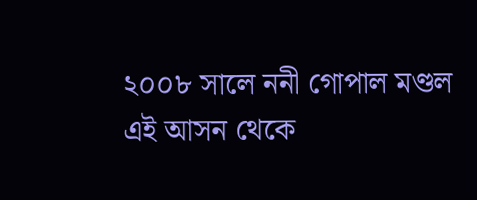২০০৮ সালে ননী গোপাল মণ্ডল এই আসন থেকে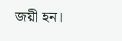জয়ী হন।